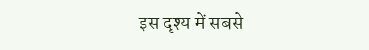इस दृश्य में सबसे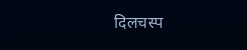दिलचस्प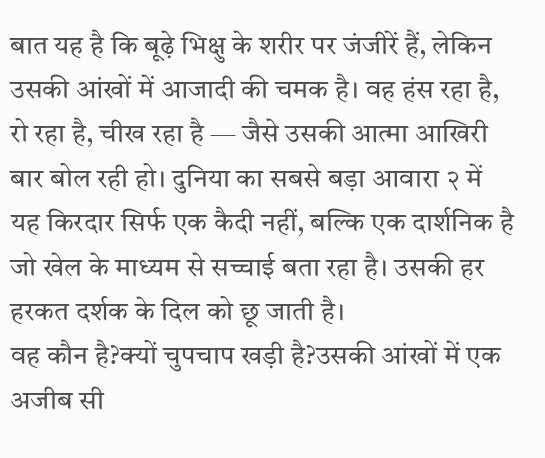बात यह है कि बूढ़े भिक्षु के शरीर पर जंजीरें हैं, लेकिन उसकी आंखों में आजादी की चमक है। वह हंस रहा है, रो रहा है, चीख रहा है — जैसे उसकी आत्मा आखिरी बार बोल रही हो। दुनिया का सबसे बड़ा आवारा २ में यह किरदार सिर्फ एक कैदी नहीं, बल्कि एक दार्शनिक है जो खेल के माध्यम से सच्चाई बता रहा है। उसकी हर हरकत दर्शक के दिल को छू जाती है।
वह कौन है?क्यों चुपचाप खड़ी है?उसकी आंखों में एक अजीब सी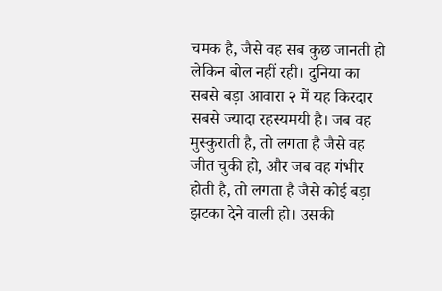चमक है, जैसे वह सब कुछ जानती हो लेकिन बोल नहीं रही। दुनिया का सबसे बड़ा आवारा २ में यह किरदार सबसे ज्यादा रहस्यमयी है। जब वह मुस्कुराती है, तो लगता है जैसे वह जीत चुकी हो, और जब वह गंभीर होती है, तो लगता है जैसे कोई बड़ा झटका देने वाली हो। उसकी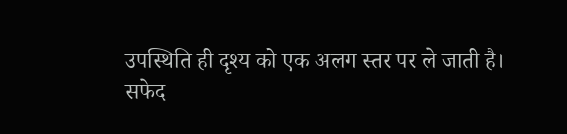उपस्थिति ही दृश्य को एक अलग स्तर पर ले जाती है।
सफेद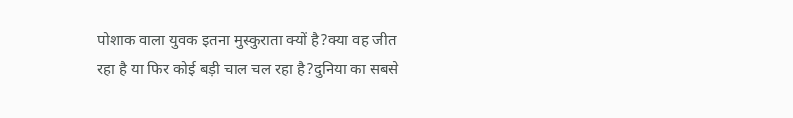पोशाक वाला युवक इतना मुस्कुराता क्यों है?क्या वह जीत रहा है या फिर कोई बड़ी चाल चल रहा है?दुनिया का सबसे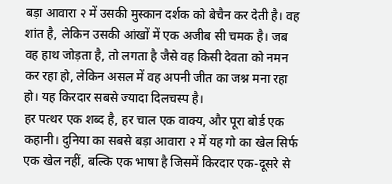बड़ा आवारा २ में उसकी मुस्कान दर्शक को बेचैन कर देती है। वह शांत है, लेकिन उसकी आंखों में एक अजीब सी चमक है। जब वह हाथ जोड़ता है, तो लगता है जैसे वह किसी देवता को नमन कर रहा हो, लेकिन असल में वह अपनी जीत का जश्न मना रहा हो। यह किरदार सबसे ज्यादा दिलचस्प है।
हर पत्थर एक शब्द है, हर चाल एक वाक्य, और पूरा बोर्ड एक कहानी। दुनिया का सबसे बड़ा आवारा २ में यह गो का खेल सिर्फ एक खेल नहीं, बल्कि एक भाषा है जिसमें किरदार एक-दूसरे से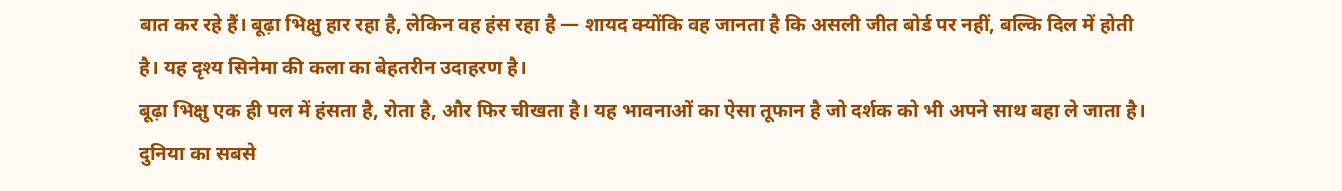बात कर रहे हैं। बूढ़ा भिक्षु हार रहा है, लेकिन वह हंस रहा है — शायद क्योंकि वह जानता है कि असली जीत बोर्ड पर नहीं, बल्कि दिल में होती है। यह दृश्य सिनेमा की कला का बेहतरीन उदाहरण है।
बूढ़ा भिक्षु एक ही पल में हंसता है, रोता है, और फिर चीखता है। यह भावनाओं का ऐसा तूफान है जो दर्शक को भी अपने साथ बहा ले जाता है। दुनिया का सबसे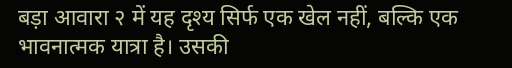बड़ा आवारा २ में यह दृश्य सिर्फ एक खेल नहीं, बल्कि एक भावनात्मक यात्रा है। उसकी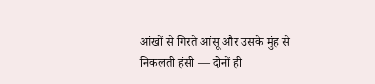आंखों से गिरते आंसू और उसके मुंह से निकलती हंसी — दोनों ही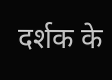दर्शक के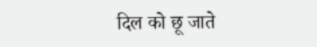दिल को छू जाते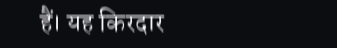हैं। यह किरदार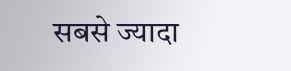सबसे ज्यादा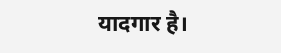यादगार है।